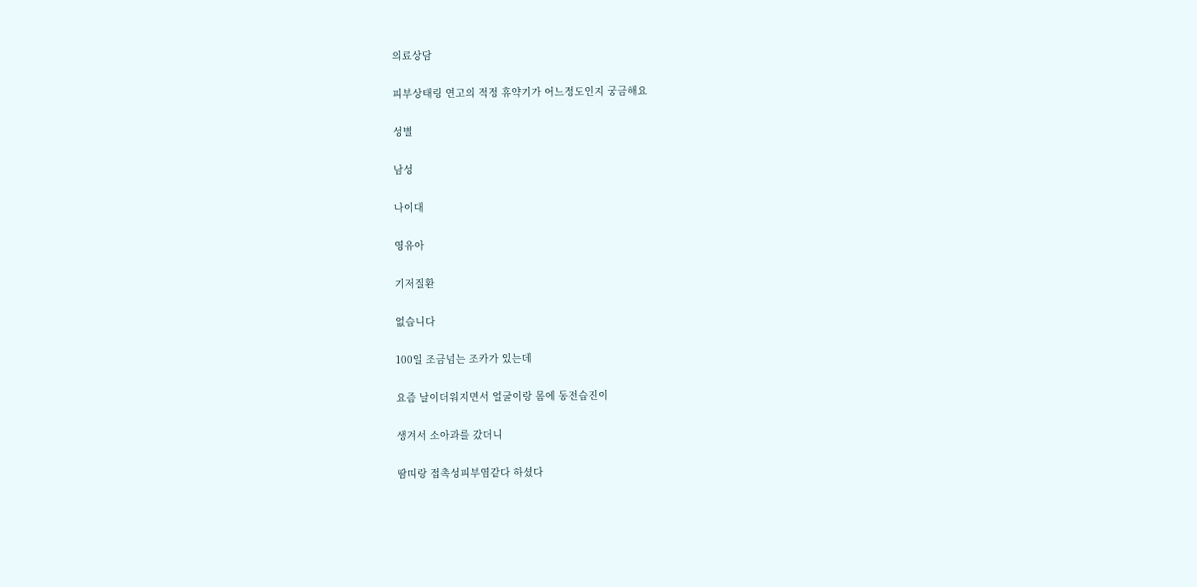의료상담

피부상태링 연고의 적정 휴약기가 어느정도인지 궁금해요

성별

남성

나이대

영유아

기저질환

없습니다

100일 조금넘는 조카가 있는데

요즘 날이더워지면서 얼굴이랑 몸에 동전습진이

생겨서 소아과를 갔더니

땀띠랑 접촉성피부염같다 하셨다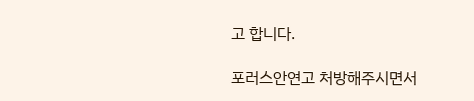고 합니다.

포러스안연고 처방해주시면서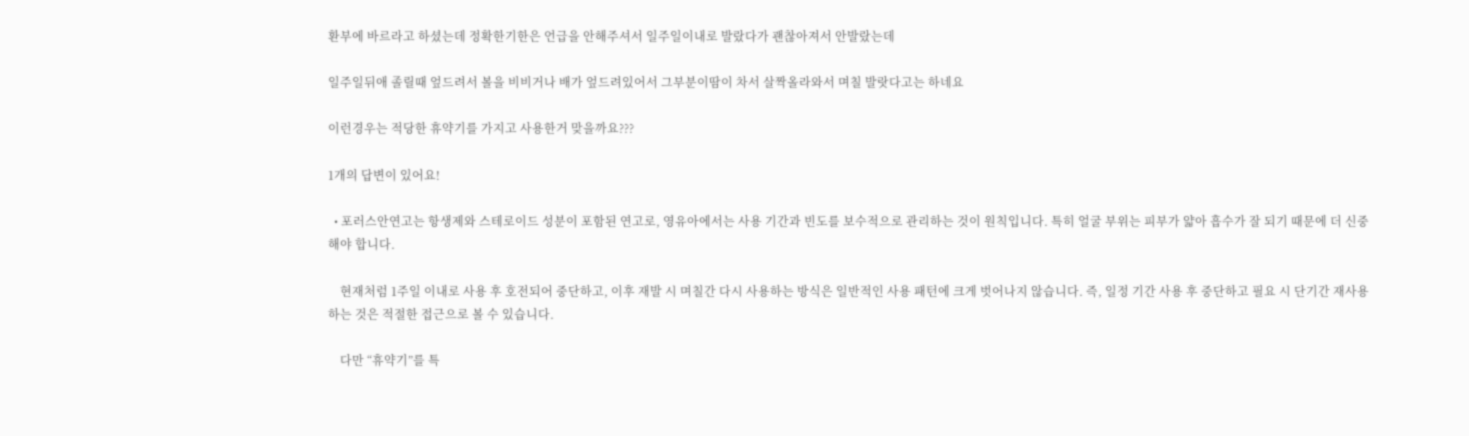환부에 바르라고 하셨는데 정확한기한은 언급을 안해주셔서 일주일이내로 발랐다가 괜찮아져서 안발랐는데

일주일뒤애 졸릴때 엎드려서 볼을 비비거나 배가 엎드려있어서 그부분이땀이 차서 살짝올라와서 며칠 발랏다고는 하네요

이런경우는 적당한 휴약기를 가지고 사용한거 맞을까요???

1개의 답변이 있어요!

  • 포러스안연고는 항생제와 스테로이드 성분이 포함된 연고로, 영유아에서는 사용 기간과 빈도를 보수적으로 관리하는 것이 원칙입니다. 특히 얼굴 부위는 피부가 얇아 흡수가 잘 되기 때문에 더 신중해야 합니다.

    현재처럼 1주일 이내로 사용 후 호전되어 중단하고, 이후 재발 시 며칠간 다시 사용하는 방식은 일반적인 사용 패턴에 크게 벗어나지 않습니다. 즉, 일정 기간 사용 후 중단하고 필요 시 단기간 재사용하는 것은 적절한 접근으로 볼 수 있습니다.

    다만 “휴약기”를 특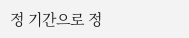정 기간으로 정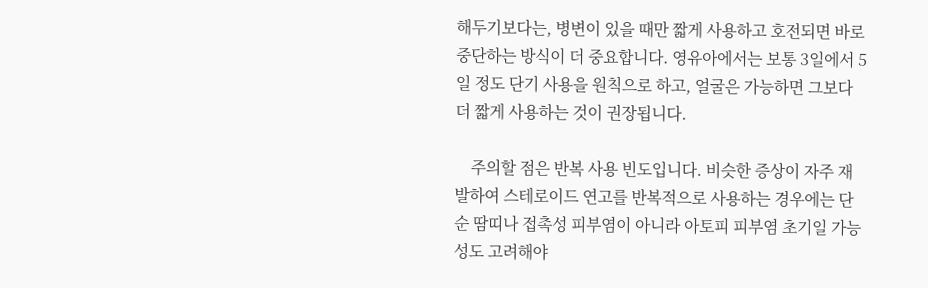해두기보다는, 병변이 있을 때만 짧게 사용하고 호전되면 바로 중단하는 방식이 더 중요합니다. 영유아에서는 보통 3일에서 5일 정도 단기 사용을 원칙으로 하고, 얼굴은 가능하면 그보다 더 짧게 사용하는 것이 권장됩니다.

    주의할 점은 반복 사용 빈도입니다. 비슷한 증상이 자주 재발하여 스테로이드 연고를 반복적으로 사용하는 경우에는 단순 땀띠나 접촉성 피부염이 아니라 아토피 피부염 초기일 가능성도 고려해야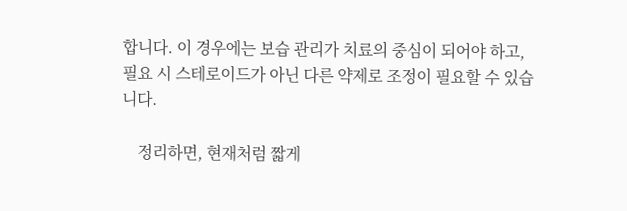합니다. 이 경우에는 보습 관리가 치료의 중심이 되어야 하고, 필요 시 스테로이드가 아닌 다른 약제로 조정이 필요할 수 있습니다.

    정리하면, 현재처럼 짧게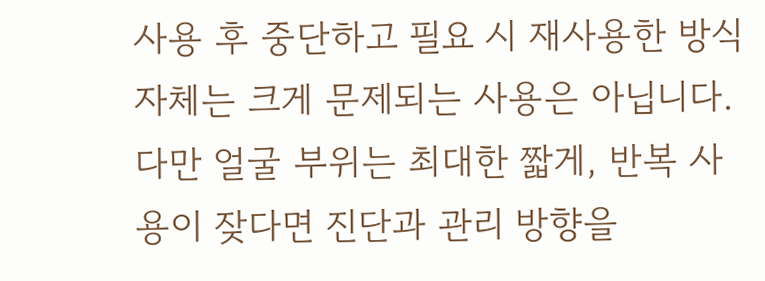사용 후 중단하고 필요 시 재사용한 방식 자체는 크게 문제되는 사용은 아닙니다. 다만 얼굴 부위는 최대한 짧게, 반복 사용이 잦다면 진단과 관리 방향을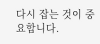다시 잡는 것이 중요합니다.